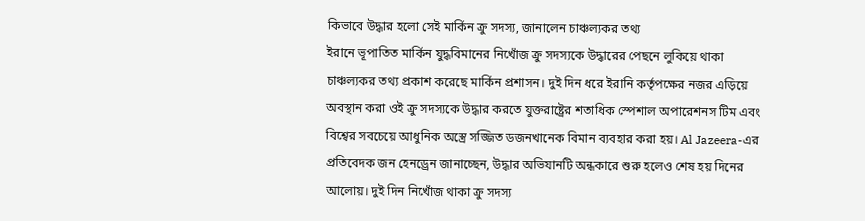কিভাবে উদ্ধার হলো সেই মার্কিন ক্রু সদস্য, জানালেন চাঞ্চল্যকর তথ্য
ইরানে ভূপাতিত মার্কিন যুদ্ধবিমানের নিখোঁজ ক্রু সদস্যকে উদ্ধারের পেছনে লুকিয়ে থাকা চাঞ্চল্যকর তথ্য প্রকাশ করেছে মার্কিন প্রশাসন। দুই দিন ধরে ইরানি কর্তৃপক্ষের নজর এড়িয়ে অবস্থান করা ওই ক্রু সদস্যকে উদ্ধার করতে যুক্তরাষ্ট্রের শতাধিক স্পেশাল অপারেশনস টিম এবং বিশ্বের সবচেয়ে আধুনিক অস্ত্রে সজ্জিত ডজনখানেক বিমান ব্যবহার করা হয়। Al Jazeera-এর প্রতিবেদক জন হেনড্রেন জানাচ্ছেন, উদ্ধার অভিযানটি অন্ধকারে শুরু হলেও শেষ হয় দিনের আলোয়। দুই দিন নিখোঁজ থাকা ক্রু সদস্য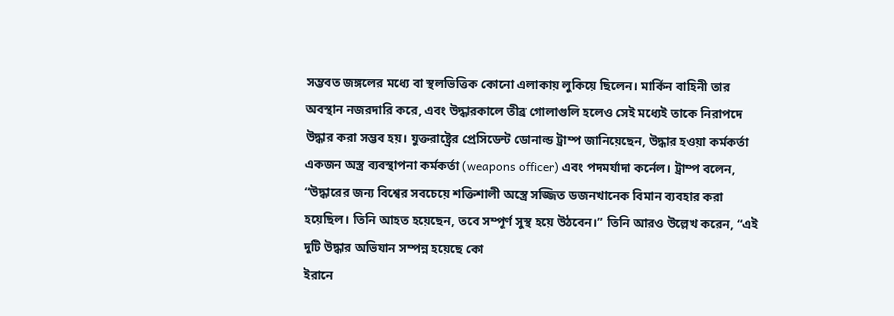সম্ভবত জঙ্গলের মধ্যে বা স্থলভিত্তিক কোনো এলাকায় লুকিয়ে ছিলেন। মার্কিন বাহিনী তার অবস্থান নজরদারি করে, এবং উদ্ধারকালে তীব্র গোলাগুলি হলেও সেই মধ্যেই তাকে নিরাপদে উদ্ধার করা সম্ভব হয়। যুক্তরাষ্ট্রের প্রেসিডেন্ট ডোনাল্ড ট্রাম্প জানিয়েছেন, উদ্ধার হওয়া কর্মকর্তা একজন অস্ত্র ব্যবস্থাপনা কর্মকর্তা (weapons officer) এবং পদমর্যাদা কর্নেল। ট্রাম্প বলেন, “উদ্ধারের জন্য বিশ্বের সবচেয়ে শক্তিশালী অস্ত্রে সজ্জিত ডজনখানেক বিমান ব্যবহার করা হয়েছিল। তিনি আহত হয়েছেন, তবে সম্পূর্ণ সুস্থ হয়ে উঠবেন।” তিনি আরও উল্লেখ করেন, “এই দুটি উদ্ধার অভিযান সম্পন্ন হয়েছে কো
ইরানে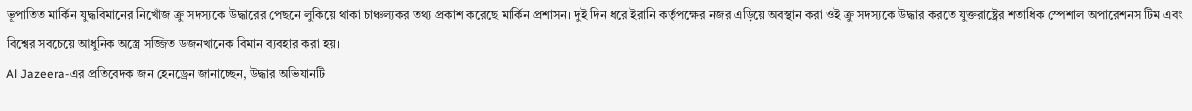ভূপাতিত মার্কিন যুদ্ধবিমানের নিখোঁজ ক্রু সদস্যকে উদ্ধারের পেছনে লুকিয়ে থাকা চাঞ্চল্যকর তথ্য প্রকাশ করেছে মার্কিন প্রশাসন। দুই দিন ধরে ইরানি কর্তৃপক্ষের নজর এড়িয়ে অবস্থান করা ওই ক্রু সদস্যকে উদ্ধার করতে যুক্তরাষ্ট্রের শতাধিক স্পেশাল অপারেশনস টিম এবং বিশ্বের সবচেয়ে আধুনিক অস্ত্রে সজ্জিত ডজনখানেক বিমান ব্যবহার করা হয়।
Al Jazeera-এর প্রতিবেদক জন হেনড্রেন জানাচ্ছেন, উদ্ধার অভিযানটি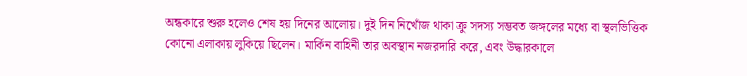অন্ধকারে শুরু হলেও শেষ হয় দিনের আলোয়। দুই দিন নিখোঁজ থাকা ক্রু সদস্য সম্ভবত জঙ্গলের মধ্যে বা স্থলভিত্তিক কোনো এলাকায় লুকিয়ে ছিলেন। মার্কিন বাহিনী তার অবস্থান নজরদারি করে, এবং উদ্ধারকালে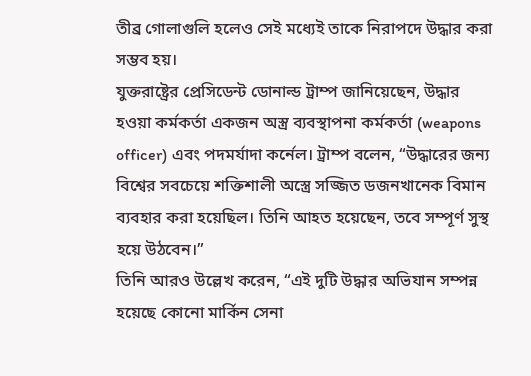তীব্র গোলাগুলি হলেও সেই মধ্যেই তাকে নিরাপদে উদ্ধার করা সম্ভব হয়।
যুক্তরাষ্ট্রের প্রেসিডেন্ট ডোনাল্ড ট্রাম্প জানিয়েছেন, উদ্ধার হওয়া কর্মকর্তা একজন অস্ত্র ব্যবস্থাপনা কর্মকর্তা (weapons officer) এবং পদমর্যাদা কর্নেল। ট্রাম্প বলেন, “উদ্ধারের জন্য বিশ্বের সবচেয়ে শক্তিশালী অস্ত্রে সজ্জিত ডজনখানেক বিমান ব্যবহার করা হয়েছিল। তিনি আহত হয়েছেন, তবে সম্পূর্ণ সুস্থ হয়ে উঠবেন।”
তিনি আরও উল্লেখ করেন, “এই দুটি উদ্ধার অভিযান সম্পন্ন হয়েছে কোনো মার্কিন সেনা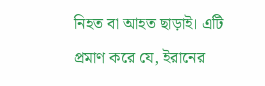নিহত বা আহত ছাড়াই। এটি প্রমাণ করে যে, ইরানের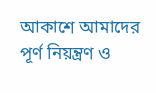আকাশে আমাদের পূর্ণ নিয়ন্ত্রণ ও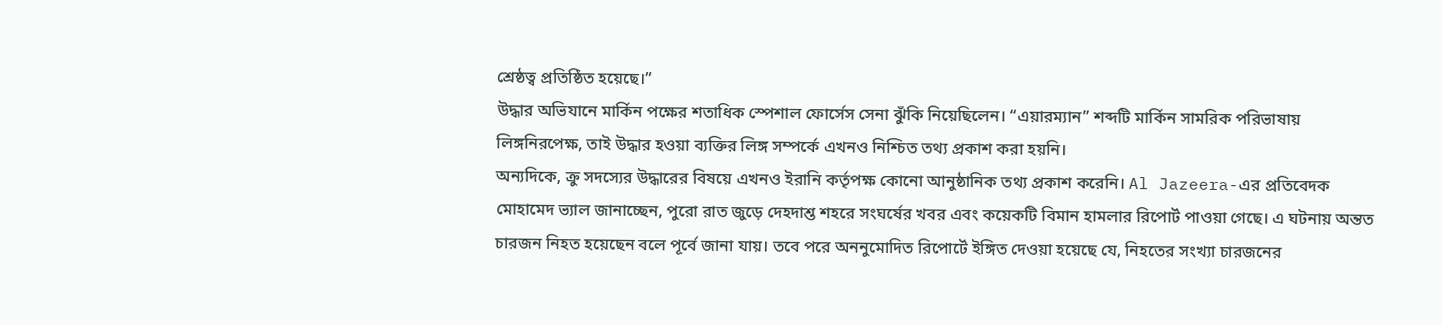শ্রেষ্ঠত্ব প্রতিষ্ঠিত হয়েছে।”
উদ্ধার অভিযানে মার্কিন পক্ষের শতাধিক স্পেশাল ফোর্সেস সেনা ঝুঁকি নিয়েছিলেন। “এয়ারম্যান” শব্দটি মার্কিন সামরিক পরিভাষায় লিঙ্গনিরপেক্ষ, তাই উদ্ধার হওয়া ব্যক্তির লিঙ্গ সম্পর্কে এখনও নিশ্চিত তথ্য প্রকাশ করা হয়নি।
অন্যদিকে, ক্রু সদস্যের উদ্ধারের বিষয়ে এখনও ইরানি কর্তৃপক্ষ কোনো আনুষ্ঠানিক তথ্য প্রকাশ করেনি। Al Jazeera-এর প্রতিবেদক মোহামেদ ভ্যাল জানাচ্ছেন, পুরো রাত জুড়ে দেহদাশ্ত শহরে সংঘর্ষের খবর এবং কয়েকটি বিমান হামলার রিপোর্ট পাওয়া গেছে। এ ঘটনায় অন্তত চারজন নিহত হয়েছেন বলে পূর্বে জানা যায়। তবে পরে অননুমোদিত রিপোর্টে ইঙ্গিত দেওয়া হয়েছে যে, নিহতের সংখ্যা চারজনের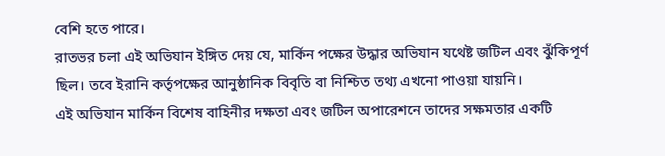বেশি হতে পারে।
রাতভর চলা এই অভিযান ইঙ্গিত দেয় যে, মার্কিন পক্ষের উদ্ধার অভিযান যথেষ্ট জটিল এবং ঝুঁকিপূর্ণ ছিল। তবে ইরানি কর্তৃপক্ষের আনুষ্ঠানিক বিবৃতি বা নিশ্চিত তথ্য এখনো পাওয়া যায়নি।
এই অভিযান মার্কিন বিশেষ বাহিনীর দক্ষতা এবং জটিল অপারেশনে তাদের সক্ষমতার একটি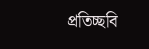প্রতিচ্ছবি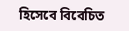হিসেবে বিবেচিত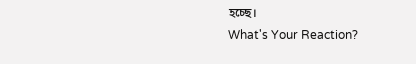হচ্ছে।
What's Your Reaction?